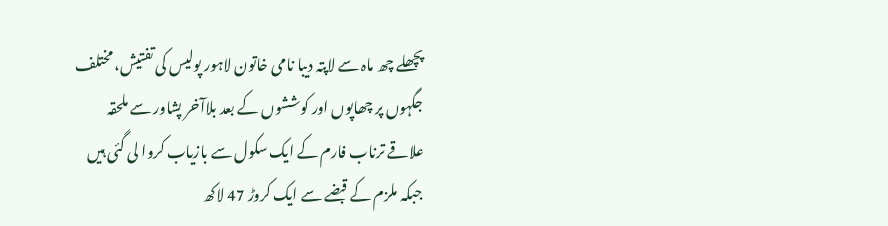پچھلے چھ ماہ سے لاپتہ دیبا نامی خاتون لاہور پولیس کی تفتیش، مختلف جگہوں پر چھاپوں اور کوششوں کے بعد بلاآخر پشاور سے ملحقہ علاقے ترناب فارم کے ایک سکول سے بازیاب کروا لی گئی ہیں جبکہ ملزم کے قبضے سے ایک کروڑ 47 لاکھ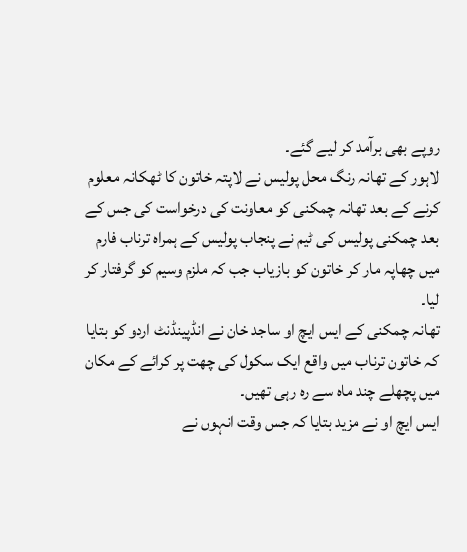روپے بھی برآمد کر لیے گئے۔
لاہور کے تھانہ رنگ محل پولیس نے لاپتہ خاتون کا ٹھکانہ معلوم کرنے کے بعد تھانہ چمکنی کو معاونت کی درخواست کی جس کے بعد چمکنی پولیس کی ٹیم نے پنجاب پولیس کے ہمراہ ترناب فارم میں چھاپہ مار کر خاتون کو بازیاب جب کہ ملزم وسیم کو گرفتار کر لیا۔
تھانہ چمکنی کے ایس ایچ او ساجد خان نے انڈپینڈنٹ اردو کو بتایا کہ خاتون ترناب میں واقع ایک سکول کی چھت پر کرائے کے مکان میں پچھلے چند ماہ سے رہ رہی تھیں۔
ایس ایچ او نے مزید بتایا کہ جس وقت انہوں نے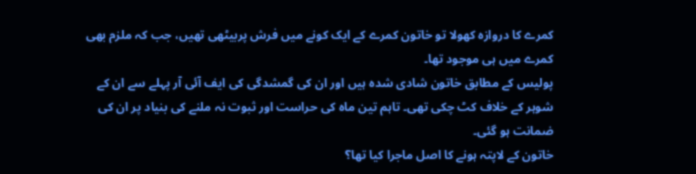کمرے کا دروازہ کھولا تو خاتون کمرے کے ایک کونے میں فرش پربیٹھی تھیں، جب کہ ملزم بھی کمرے میں ہی موجود تھا۔
پولیس کے مطابق خاتون شادی شدہ ہیں اور ان کی گمشدگی کی ایف آئی آر پہلے سے ان کے شوہر کے خلاف کٹ چکی تھی۔ تاہم تین ماہ کی حراست اور ثبوت نہ ملنے کی بنیاد پر ان کی ضمانت ہو گئی۔
خاتون کے لاپتہ ہونے کا اصل ماجرا کیا تھا؟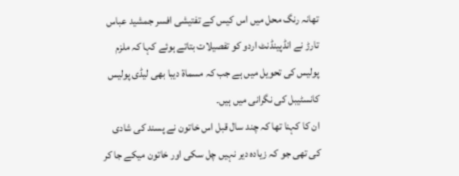تھانہ رنگ محل میں اس کیس کے تفتیشی افسر جمشید عباس تارڑ نے انڈپینڈنٹ اردو کو تفصیلات بتاتے ہوئے کہا کہ ملزم پولیس کی تحویل میں ہے جب کہ مسماۃ دیبا بھی لیڈی پولیس کانسٹیبل کی نگرانی میں ہیں۔
ان کا کہنا تھا کہ چند سال قبل اس خاتون نے پسند کی شادی کی تھی جو کہ زیادہ دیر نہیں چل سکی اور خاتون میکے جا کر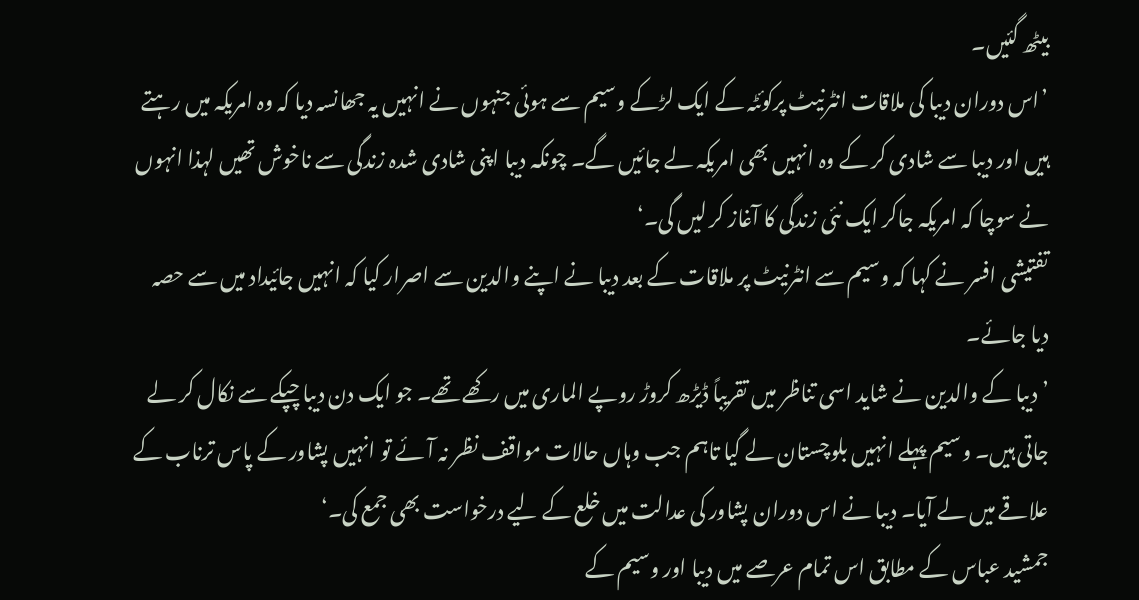بیٹھ گئیں۔
’اس دوران دیبا کی ملاقات انٹرنیٹ پرکوئٹہ کے ایک لڑکے وسیم سے ہوئی جنہوں نے انہیں یہ جھانسہ دیا کہ وہ امریکہ میں رہتے ہیں اور دیبا سے شادی کر کے وہ انہیں بھی امریکہ لے جائیں گے۔ چونکہ دیبا اپنی شادی شدہ زندگی سے ناخوش تھیں لہذا انہوں نے سوچا کہ امریکہ جاکر ایک نئی زندگی کا آغاز کر لیں گی۔‘
تفتیشی افسر نے کہا کہ وسیم سے انٹرنیٹ پر ملاقات کے بعد دیبا نے اپنے والدین سے اصرار کیا کہ انہیں جائیداد میں سے حصہ دیا جائے۔
’دیبا کے والدین نے شاید اسی تناظر میں تقریباً ڈیڑھ کروڑ روپے الماری میں رکھے تھے۔ جو ایک دن دیبا چپکے سے نکال کر لے جاتی ہیں۔ وسیم پہلے انہیں بلوچستان لے گیا تاہم جب وہاں حالات مواقف نظر نہ آئے تو انہیں پشاور کے پاس ترناب کے علاقے میں لے آیا۔ دیبا نے اس دوران پشاور کی عدالت میں خلع کے لیے درخواست بھی جمع کی۔‘
جمشید عباس کے مطابق اس تمام عرصے میں دیبا اور وسیم کے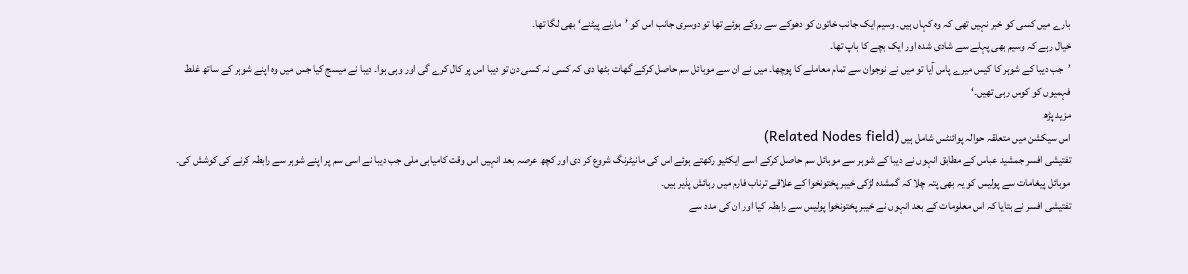بارے میں کسی کو خبر نہیں تھی کہ وہ کہاں ہیں۔ وسیم ایک جانب خاتون کو دھوکے سے روکے ہوئے تھا تو دوسری جانب اس کو ’مارنے پیٹنے‘ بھی لگا تھا۔
خیال رہے کہ وسیم بھی پہلے سے شادی شدہ اور ایک بچے کا باپ تھا۔
’جب دیبا کے شوہر کا کیس میرے پاس آیا تو میں نے نوجوان سے تمام معاملے کا پوچھا۔ میں نے ان سے موبائل سم حاصل کرکے گھات بٹھا دی کہ کسی نہ کسی دن تو دیبا اس پر کال کرے گی اور وہی ہوا۔ دیبا نے میسج کیا جس میں وہ اپنے شوہر کے ساتھ غلط فہمیوں کو کوس رہی تھیں۔‘
مزید پڑھ
اس سیکشن میں متعلقہ حوالہ پوائنٹس شامل ہیں (Related Nodes field)
تفتیشی افسر جمشید عباس کے مطابق انہوں نے دیبا کے شوہر سے موبائل سم حاصل کرکے اسے ایکٹیو رکھتے ہوئے اس کی مانیٹرنگ شروع کر دی اور کچھ عرصہ بعد انہیں اس وقت کامیابی ملی جب دیبا نے اسی سم پر اپنے شوہر سے رابطہ کرنے کی کوشش کی۔
موبائل پیغامات سے پولیس کو یہ بھی پتہ چلا کہ گمشدہ لڑکی خیبر پختونخوا کے علاقے ترناب فارم میں رہائش پذیر ہیں۔
تفتیشی افسر نے بتایا کہ اس معلومات کے بعد انہوں نے خیبر پختونخوا پولیس سے رابطہ کیا اور ان کی مدد سے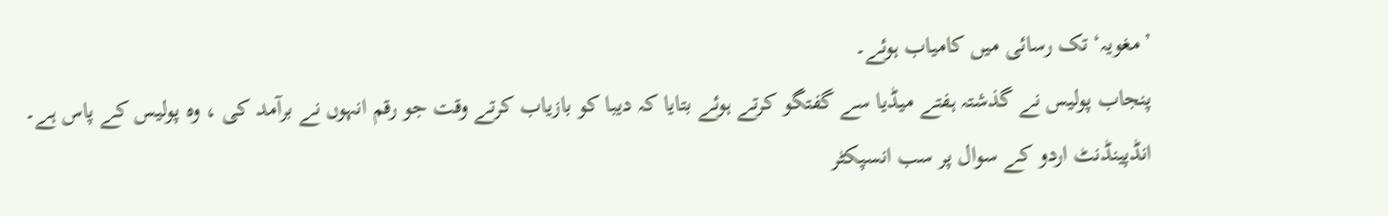’مغویہ‘ تک رسائی میں کامیاب ہوئے۔
پنجاب پولیس نے گذشتہ ہفتے میڈیا سے گفتگو کرتے ہوئے بتایا کہ دیبا کو بازیاب کرتے وقت جو رقم انہوں نے برآمد کی ، وہ پولیس کے پاس ہے۔
انڈپینڈنٹ اردو کے سوال پر سب انسپکٹر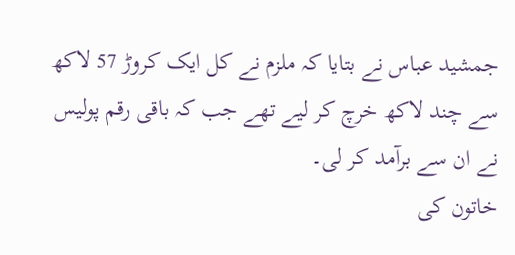جمشید عباس نے بتایا کہ ملزم نے کل ایک کروڑ 57 لاکھ سے چند لاکھ خرچ کر لیے تھے جب کہ باقی رقم پولیس نے ان سے برآمد کر لی۔
خاتون کی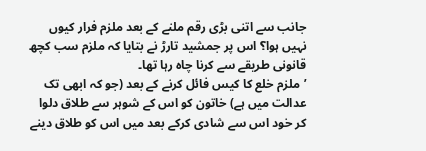جانب سے اتنی بڑی رقم ملنے کے بعد ملزم فرار کیوں نہیں ہوا؟ اس پر جمشید تارڑ نے بتایا کہ ملزم سب کچھ قانونی طریقے سے کرنا چاہ رہا تھا۔
’ملزم خلع کا کیس فائل کرنے کے بعد (جو کہ ابھی تک عدالت میں ہے) خاتون کو اس کے شوہر سے طلاق دلوا کر خود اس سے شادی کرکے بعد میں اس کو طلاق دینے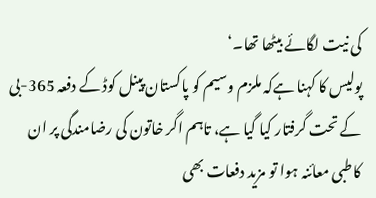کی نیت لگائے بیٹھا تھا۔‘
پولیس کا کہنا ہےکہ ملزم وسیم کو پاکستان پینل کوڈ کے دفعہ 365-بی کے تحت گرفتار کیا گیا ہے، تاہم اگر خاتون کی رضامندگی پر ان کاطبی معائنہ ہوا تو مزید دفعات بھی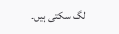لگ سکتی ہیں۔